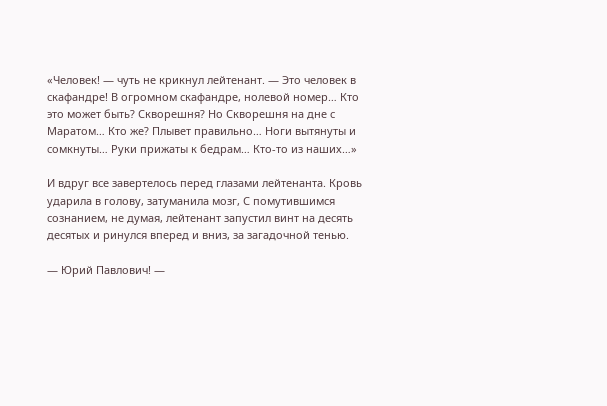«Человек! — чуть не крикнул лейтенант. — Это человек в скафандре! В огромном скафандре, нолевой номер… Кто это может быть? Скворешня? Но Скворешня на дне с Маратом… Кто же? Плывет правильно… Ноги вытянуты и сомкнуты… Руки прижаты к бедрам… Кто-то из наших…»

И вдруг все завертелось перед глазами лейтенанта. Кровь ударила в голову, затуманила мозг, С помутившимся сознанием, не думая, лейтенант запустил винт на десять десятых и ринулся вперед и вниз, за загадочной тенью.

— Юрий Павлович! —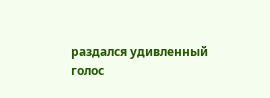раздался удивленный голос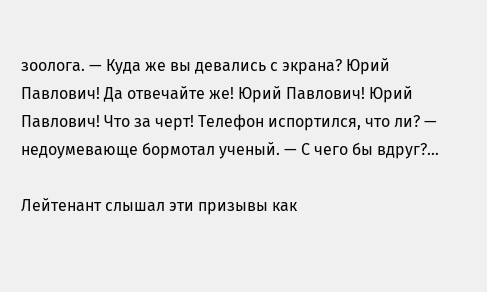зоолога. — Куда же вы девались с экрана? Юрий Павлович! Да отвечайте же! Юрий Павлович! Юрий Павлович! Что за черт! Телефон испортился, что ли? — недоумевающе бормотал ученый. — С чего бы вдруг?…

Лейтенант слышал эти призывы как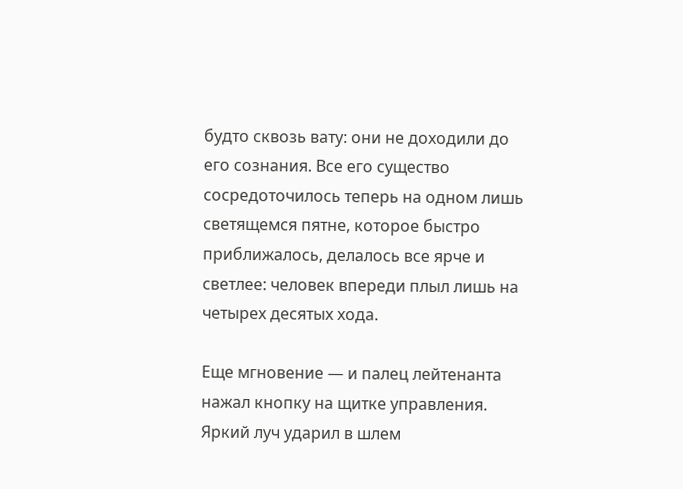будто сквозь вату: они не доходили до его сознания. Все его существо сосредоточилось теперь на одном лишь светящемся пятне, которое быстро приближалось, делалось все ярче и светлее: человек впереди плыл лишь на четырех десятых хода.

Еще мгновение — и палец лейтенанта нажал кнопку на щитке управления. Яркий луч ударил в шлем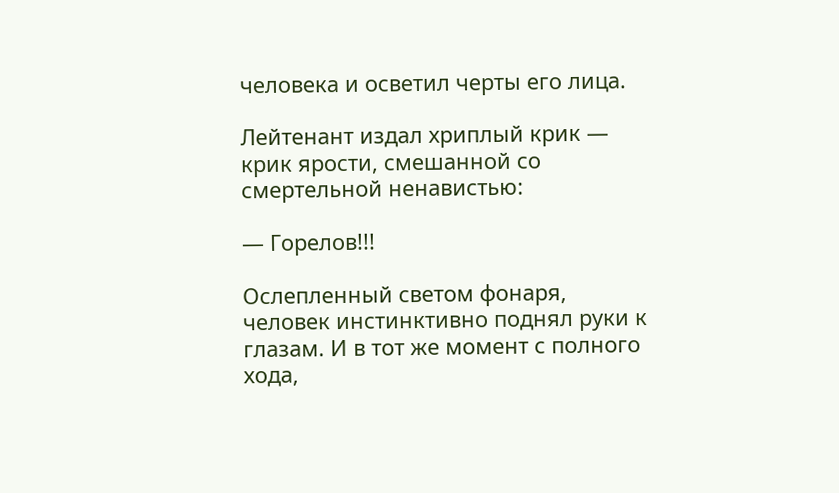человека и осветил черты его лица.

Лейтенант издал хриплый крик — крик ярости, смешанной со смертельной ненавистью:

— Горелов!!!

Ослепленный светом фонаря, человек инстинктивно поднял руки к глазам. И в тот же момент с полного хода,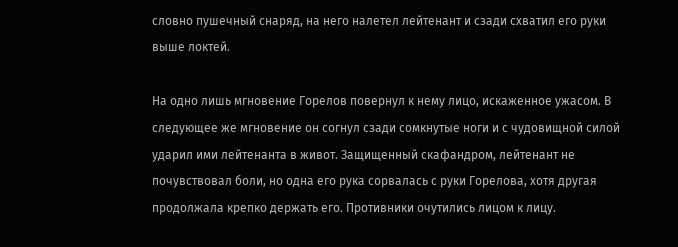словно пушечный снаряд, на него налетел лейтенант и сзади схватил его руки выше локтей.

На одно лишь мгновение Горелов повернул к нему лицо, искаженное ужасом. В следующее же мгновение он согнул сзади сомкнутые ноги и с чудовищной силой ударил ими лейтенанта в живот. Защищенный скафандром, лейтенант не почувствовал боли, но одна его рука сорвалась с руки Горелова, хотя другая продолжала крепко держать его. Противники очутились лицом к лицу.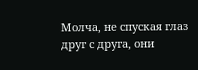Молча, не спуская глаз друг с друга, они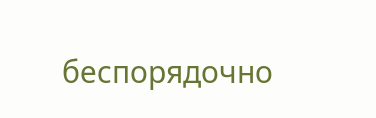беспорядочно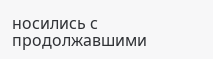носились с продолжавшими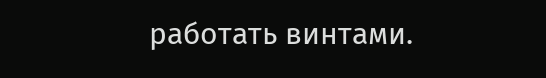работать винтами.